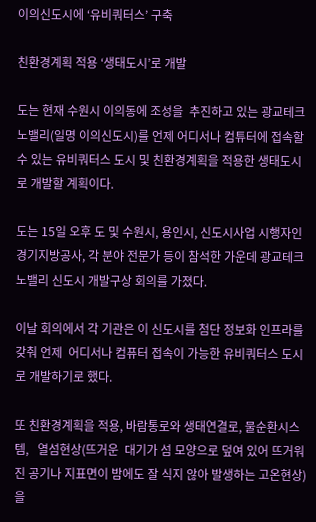이의신도시에 ‘유비쿼터스’ 구축

친환경계획 적용 ‘생태도시’로 개발

도는 현재 수원시 이의동에 조성을  추진하고 있는 광교테크노밸리(일명 이의신도시)를 언제 어디서나 컴튜터에 접속할 수 있는 유비쿼터스 도시 및 친환경계획을 적용한 생태도시로 개발할 계획이다.

도는 15일 오후 도 및 수원시, 용인시, 신도시사업 시행자인 경기지방공사, 각 분야 전문가 등이 참석한 가운데 광교테크노밸리 신도시 개발구상 회의를 가졌다.

이날 회의에서 각 기관은 이 신도시를 첨단 정보화 인프라를 갖춰 언제  어디서나 컴퓨터 접속이 가능한 유비쿼터스 도시로 개발하기로 했다.

또 친환경계획을 적용, 바람통로와 생태연결로, 물순환시스템,   열섬현상(뜨거운  대기가 섬 모양으로 덮여 있어 뜨거워진 공기나 지표면이 밤에도 잘 식지 않아 발생하는 고온현상)을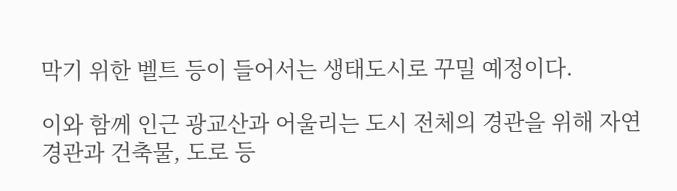막기 위한 벨트 등이 들어서는 생태도시로 꾸밀 예정이다.

이와 함께 인근 광교산과 어울리는 도시 전체의 경관을 위해 자연경관과 건축물, 도로 등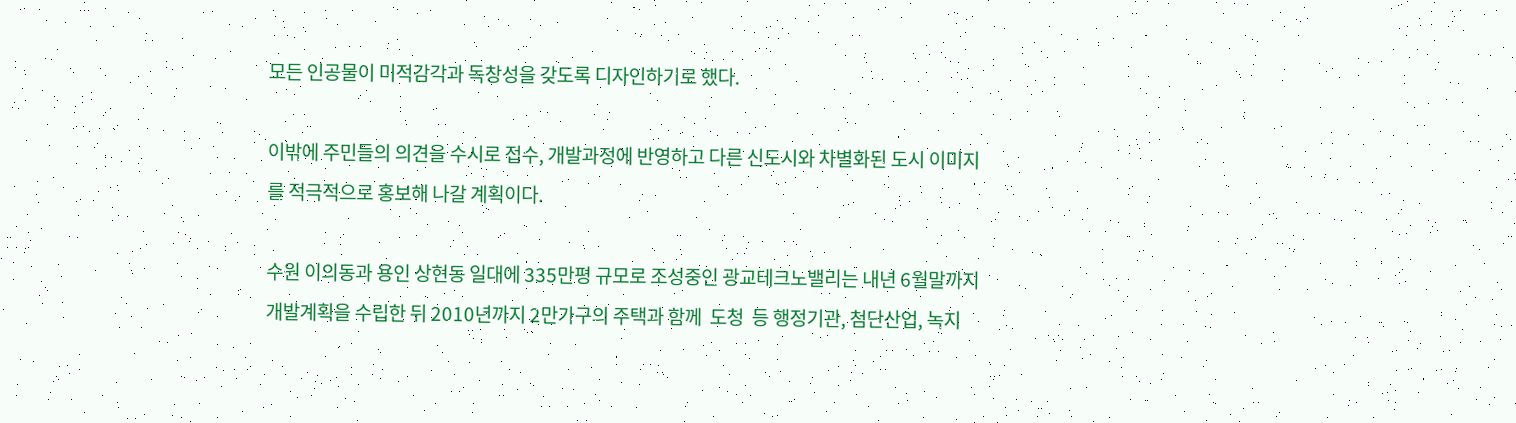모든 인공물이 미적감각과 독창성을 갖도록 디자인하기로 했다.

이밖에 주민들의 의견을 수시로 접수, 개발과정에 반영하고 다른 신도시와 차별화된 도시 이미지를 적극적으로 홍보해 나갈 계획이다.

수원 이의동과 용인 상현동 일대에 335만평 규모로 조성중인 광교테크노밸리는 내년 6월말까지 개발계획을 수립한 뒤 2010년까지 2만가구의 주택과 함께  도청  등 행정기관, 첨단산업, 녹지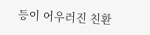등이 어우러진 친환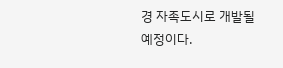경 자족도시로 개발될 예정이다.